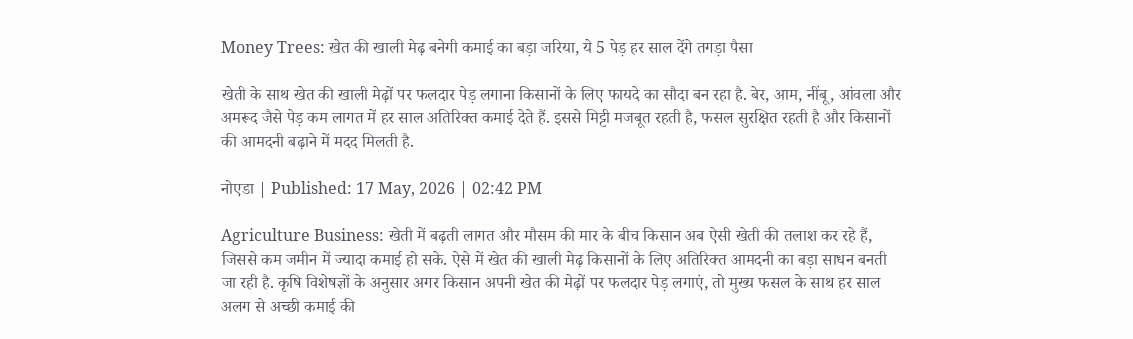Money Trees: खेत की खाली मेढ़ बनेगी कमाई का बड़ा जरिया, ये 5 पेड़ हर साल देंगे तगड़ा पैसा

खेती के साथ खेत की खाली मेढ़ों पर फलदार पेड़ लगाना किसानों के लिए फायदे का सौदा बन रहा है. बेर, आम, नींबू, आंवला और अमरूद जैसे पेड़ कम लागत में हर साल अतिरिक्त कमाई देते हैं. इससे मिट्टी मजबूत रहती है, फसल सुरक्षित रहती है और किसानों की आमदनी बढ़ाने में मदद मिलती है.

नोएडा | Published: 17 May, 2026 | 02:42 PM

Agriculture Business: खेती में बढ़ती लागत और मौसम की मार के बीच किसान अब ऐसी खेती की तलाश कर रहे हैं, जिससे कम जमीन में ज्यादा कमाई हो सके. ऐसे में खेत की खाली मेढ़ किसानों के लिए अतिरिक्त आमदनी का बड़ा साधन बनती जा रही है. कृषि विशेषज्ञों के अनुसार अगर किसान अपनी खेत की मेढ़ों पर फलदार पेड़ लगाएं, तो मुख्य फसल के साथ हर साल अलग से अच्छी कमाई की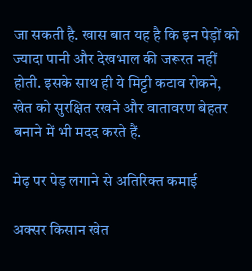जा सकती है. खास बात यह है कि इन पेड़ों को ज्यादा पानी और देखभाल की जरूरत नहीं होती. इसके साथ ही ये मिट्टी कटाव रोकने, खेत को सुरक्षित रखने और वातावरण बेहतर बनाने में भी मदद करते हैं.

मेढ़ पर पेड़ लगाने से अतिरिक्त कमाई

अक्सर किसान खेत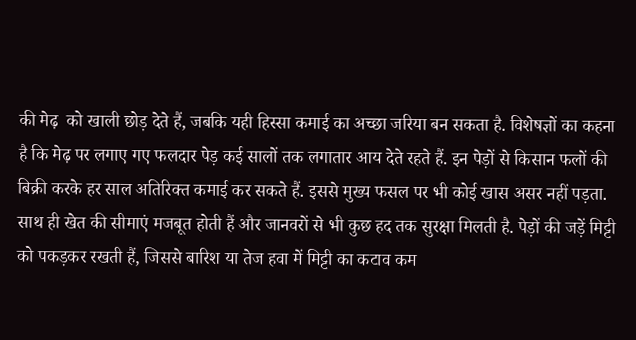की मेढ़  को खाली छोड़ देते हैं, जबकि यही हिस्सा कमाई का अच्छा जरिया बन सकता है. विशेषज्ञों का कहना है कि मेढ़ पर लगाए गए फलदार पेड़ कई सालों तक लगातार आय देते रहते हैं. इन पेड़ों से किसान फलों की बिक्री करके हर साल अतिरिक्त कमाई कर सकते हैं. इससे मुख्य फसल पर भी कोई खास असर नहीं पड़ता. साथ ही खेत की सीमाएं मजबूत होती हैं और जानवरों से भी कुछ हद तक सुरक्षा मिलती है. पेड़ों की जड़ें मिट्टी को पकड़कर रखती हैं, जिससे बारिश या तेज हवा में मिट्टी का कटाव कम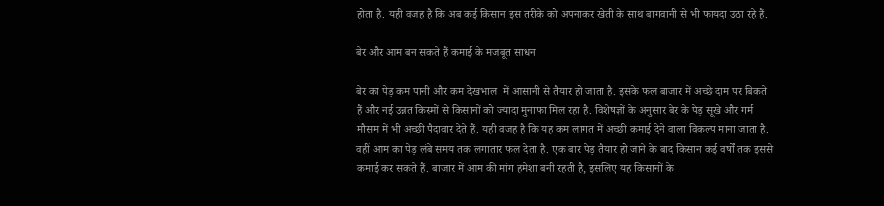होता है. यही वजह है कि अब कई किसान इस तरीके को अपनाकर खेती के साथ बागवानी से भी फायदा उठा रहे हैं.

बेर और आम बन सकते हैं कमाई के मजबूत साधन

बेर का पेड़ कम पानी और कम देखभाल  में आसानी से तैयार हो जाता है. इसके फल बाजार में अच्छे दाम पर बिकते हैं और नई उन्नत किस्मों से किसानों को ज्यादा मुनाफा मिल रहा है. विशेषज्ञों के अनुसार बेर के पेड़ सूखे और गर्म मौसम में भी अच्छी पैदावार देते हैं. यही वजह है कि यह कम लागत में अच्छी कमाई देने वाला विकल्प माना जाता है. वहीं आम का पेड़ लंबे समय तक लगातार फल देता है. एक बार पेड़ तैयार हो जाने के बाद किसान कई वर्षों तक इससे कमाई कर सकते हैं. बाजार में आम की मांग हमेशा बनी रहती है, इसलिए यह किसानों के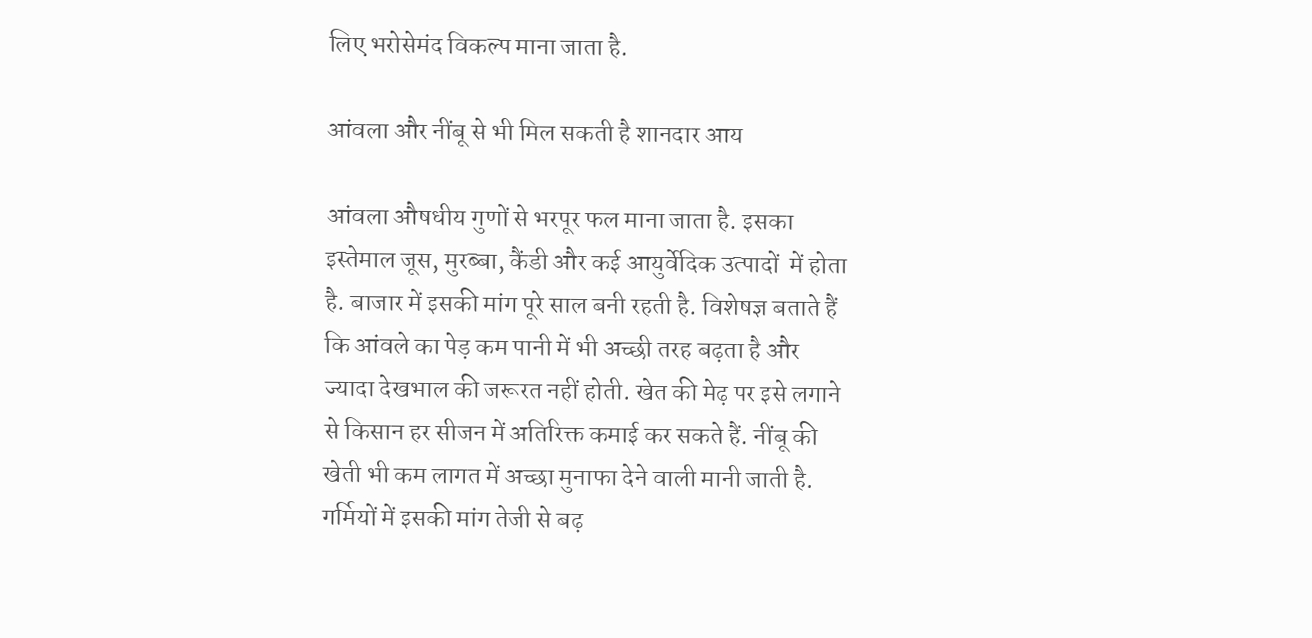लिए भरोसेमंद विकल्प माना जाता है.

आंवला और नींबू से भी मिल सकती है शानदार आय

आंवला औषधीय गुणों से भरपूर फल माना जाता है. इसका इस्तेमाल जूस, मुरब्बा, कैंडी और कई आयुर्वेदिक उत्पादों  में होता है. बाजार में इसकी मांग पूरे साल बनी रहती है. विशेषज्ञ बताते हैं कि आंवले का पेड़ कम पानी में भी अच्छी तरह बढ़ता है और ज्यादा देखभाल की जरूरत नहीं होती. खेत की मेढ़ पर इसे लगाने से किसान हर सीजन में अतिरिक्त कमाई कर सकते हैं. नींबू की खेती भी कम लागत में अच्छा मुनाफा देने वाली मानी जाती है. गर्मियों में इसकी मांग तेजी से बढ़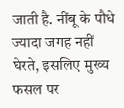जाती है. नींबू के पौधे ज्यादा जगह नहीं घेरते, इसलिए मुख्य फसल पर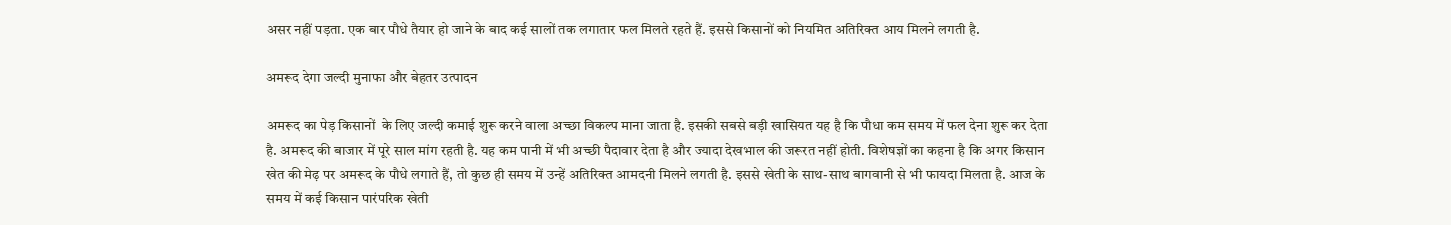असर नहीं पड़ता. एक बार पौधे तैयार हो जाने के बाद कई सालों तक लगातार फल मिलते रहते हैं. इससे किसानों को नियमित अतिरिक्त आय मिलने लगती है.

अमरूद देगा जल्दी मुनाफा और बेहतर उत्पादन

अमरूद का पेड़ किसानों  के लिए जल्दी कमाई शुरू करने वाला अच्छा विकल्प माना जाता है. इसकी सबसे बड़ी खासियत यह है कि पौधा कम समय में फल देना शुरू कर देता है. अमरूद की बाजार में पूरे साल मांग रहती है. यह कम पानी में भी अच्छी पैदावार देता है और ज्यादा देखभाल की जरूरत नहीं होती. विशेषज्ञों का कहना है कि अगर किसान खेत की मेढ़ पर अमरूद के पौधे लगाते हैं, तो कुछ ही समय में उन्हें अतिरिक्त आमदनी मिलने लगती है. इससे खेती के साथ-साथ बागवानी से भी फायदा मिलता है. आज के समय में कई किसान पारंपरिक खेती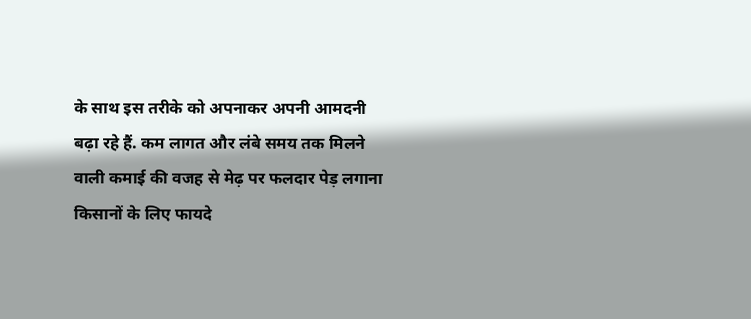के साथ इस तरीके को अपनाकर अपनी आमदनी बढ़ा रहे हैं. कम लागत और लंबे समय तक मिलने वाली कमाई की वजह से मेढ़ पर फलदार पेड़ लगाना किसानों के लिए फायदे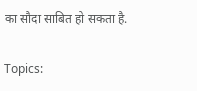का सौदा साबित हो सकता है.

Topics: